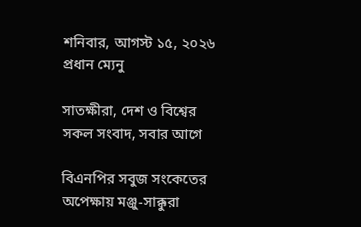শনিবার, আগস্ট ১৫, ২০২৬
প্রধান ম্যেনু

সাতক্ষীরা, দেশ ও বিশ্বের সকল সংবাদ, সবার আগে

বিএনপির সবুজ সংকেতের অপেক্ষায় মঞ্জু-সাক্কুরা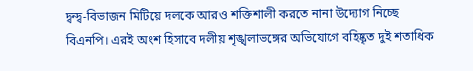দ্বন্দ্ব-বিভাজন মিটিয়ে দলকে আরও শক্তিশালী করতে নানা উদ্যোগ নিচ্ছে বিএনপি। এরই অংশ হিসাবে দলীয় শৃঙ্খলাভঙ্গের অভিযোগে বহিষ্কৃত দুই শতাধিক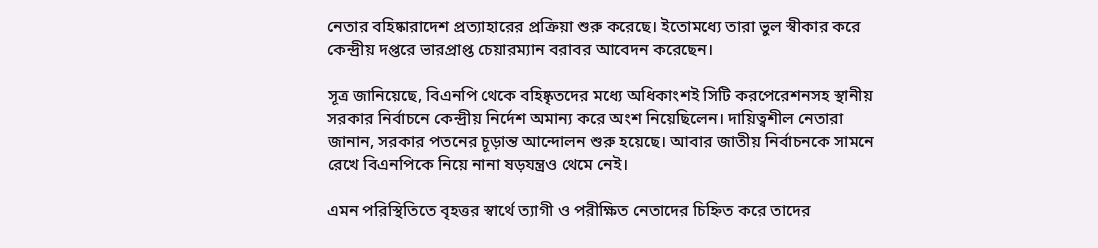নেতার বহিষ্কারাদেশ প্রত্যাহারের প্রক্রিয়া শুরু করেছে। ইতোমধ্যে তারা ভুল স্বীকার করে কেন্দ্রীয় দপ্তরে ভারপ্রাপ্ত চেয়ারম্যান বরাবর আবেদন করেছেন।

সূত্র জানিয়েছে, বিএনপি থেকে বহিষ্কৃতদের মধ্যে অধিকাংশই সিটি করপেরেশনসহ স্থানীয় সরকার নির্বাচনে কেন্দ্রীয় নির্দেশ অমান্য করে অংশ নিয়েছিলেন। দায়িত্বশীল নেতারা জানান, সরকার পতনের চূড়ান্ত আন্দোলন শুরু হয়েছে। আবার জাতীয় নির্বাচনকে সামনে রেখে বিএনপিকে নিয়ে নানা ষড়যন্ত্রও থেমে নেই।

এমন পরিস্থিতিতে বৃহত্তর স্বার্থে ত্যাগী ও পরীক্ষিত নেতাদের চিহ্নিত করে তাদের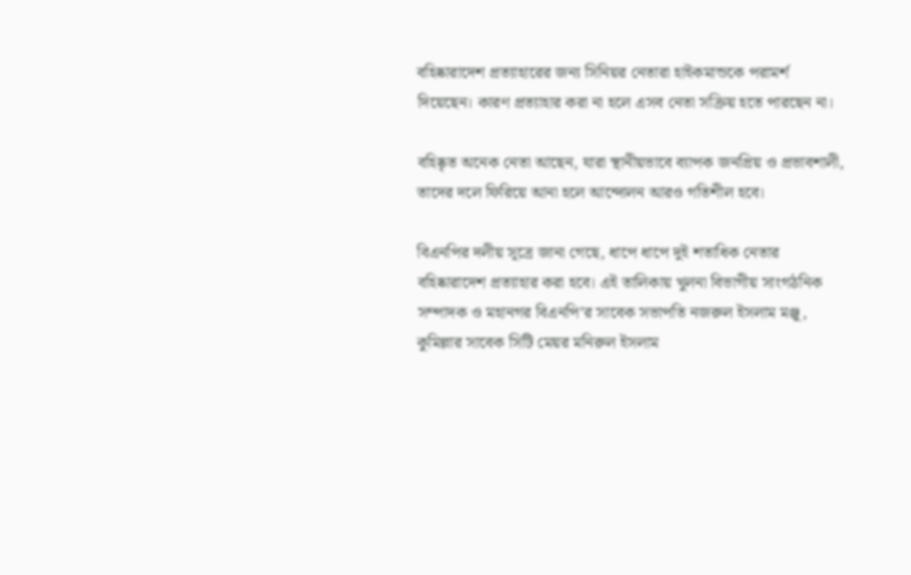বহিষ্কারাদেশ প্রত্যাহারের জন্য সিনিয়র নেতারা হাইকমান্ডকে পরামর্শ দিয়েছেন। কারণ প্রত্যাহার করা না হলে এসব নেতা সক্রিয় হতে পারছেন না।

বহিষ্কৃত অনেক নেতা আছেন, যারা স্থানীয়ভাবে ব্যাপক জনপ্রিয় ও প্রভাবশালী, তাদের দলে ফিরিয়ে আনা হলে আন্দোলন আরও গতিশীল হবে।

বিএনপির দলীয় সূত্রে জানা গেছে, ধাপে ধাপে দুই শতাধিক নেতার বহিষ্কারাদেশ প্রত্যাহার করা হবে। এই তালিকায় খুলনা বিভাগীয় সাংগঠনিক সম্পাদক ও মহানগর বিএনপি’র সাবেক সভাপতি নজরুল ইসলাম মঞ্জু, কুমিল্লার সাবেক সিটি মেয়র মনিরুল ইসলাম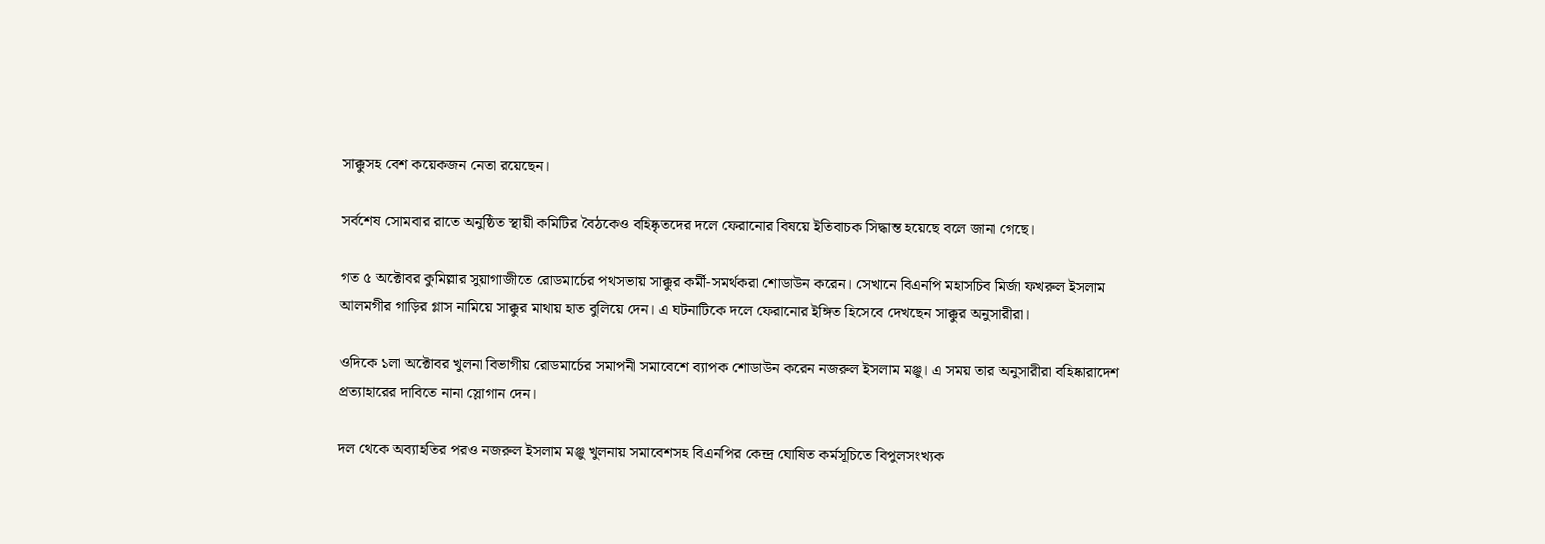সাক্কুসহ বেশ কয়েকজন নেতা রয়েছেন।

সর্বশেষ সোমবার রাতে অনুষ্ঠিত স্থায়ী কমিটির বৈঠকেও বহিষ্কৃতদের দলে ফেরানোর বিষয়ে ইতিবাচক সিদ্ধান্ত হয়েছে বলে জানা গেছে।

গত ৫ অক্টোবর কুমিল্লার সুয়াগাজীতে রোডমার্চের পথসভায় সাক্কুর কর্মী-সমর্থকরা শোডাউন করেন। সেখানে বিএনপি মহাসচিব মির্জা ফখরুল ইসলাম আলমগীর গাড়ির গ্লাস নামিয়ে সাক্কুর মাথায় হাত বুলিয়ে দেন। এ ঘটনাটিকে দলে ফেরানোর ইঙ্গিত হিসেবে দেখছেন সাক্কুর অনুসারীরা।

ওদিকে ১লা অক্টোবর খুলনা বিভাগীয় রোডমার্চের সমাপনী সমাবেশে ব্যাপক শোডাউন করেন নজরুল ইসলাম মঞ্জু। এ সময় তার অনুসারীরা বহিষ্কারাদেশ প্রত্যাহারের দাবিতে নানা স্লোগান দেন।

দল থেকে অব্যাহতির পরও নজরুল ইসলাম মঞ্জু খুলনায় সমাবেশসহ বিএনপির কেন্দ্র ঘোষিত কর্মসূচিতে বিপুলসংখ্যক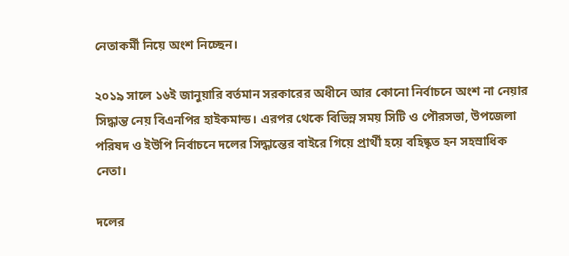নেতাকর্মী নিয়ে অংশ নিচ্ছেন।

২০১৯ সালে ১৬ই জানুয়ারি বর্তমান সরকারের অধীনে আর কোনো নির্বাচনে অংশ না নেয়ার সিদ্ধান্ত নেয় বিএনপির হাইকমান্ড। এরপর থেকে বিভিন্ন সময় সিটি ও পৌরসভা, উপজেলা পরিষদ ও ইউপি নির্বাচনে দলের সিদ্ধান্তের বাইরে গিয়ে প্রার্থী হয়ে বহিষ্কৃত হন সহস্রাধিক নেতা।

দলের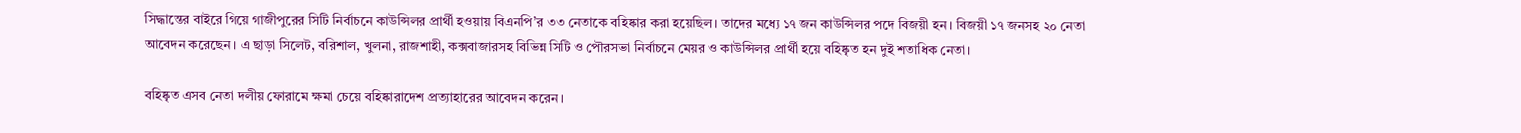সিদ্ধান্তের বাইরে গিয়ে গাজীপুরের সিটি নির্বাচনে কাউন্সিলর প্রার্থী হওয়ায় বিএনপি’র ৩৩ নেতাকে বহিষ্কার করা হয়েছিল। তাদের মধ্যে ১৭ জন কাউন্সিলর পদে বিজয়ী হন। বিজয়ী ১৭ জনসহ ২০ নেতা আবেদন করেছেন। এ ছাড়া সিলেট, বরিশাল, খুলনা, রাজশাহী, কক্সবাজারসহ বিভিন্ন সিটি ও পৌরসভা নির্বাচনে মেয়র ও কাউন্সিলর প্রার্থী হয়ে বহিষ্কৃত হন দুই শতাধিক নেতা।

বহিষ্কৃত এসব নেতা দলীয় ফোরামে ক্ষমা চেয়ে বহিষ্কারাদেশ প্রত্যাহারের আবেদন করেন।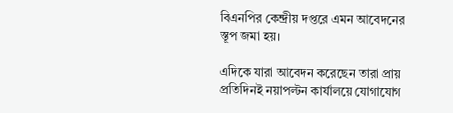বিএনপির কেন্দ্রীয় দপ্তরে এমন আবেদনের স্তূপ জমা হয়।

এদিকে যারা আবেদন করেছেন তারা প্রায় প্রতিদিনই নয়াপল্টন কার্যালয়ে যোগাযোগ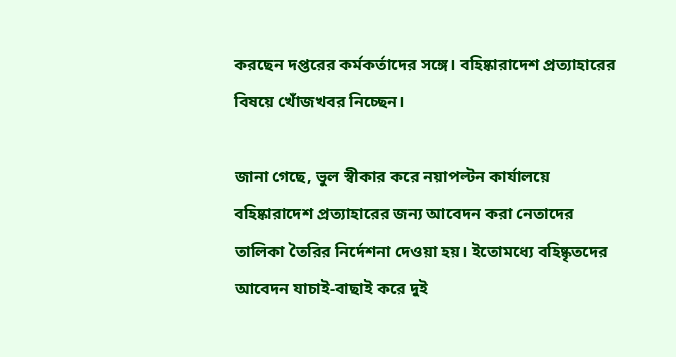করছেন দপ্তরের কর্মকর্তাদের সঙ্গে। বহিষ্কারাদেশ প্রত্যাহারের বিষয়ে খোঁজখবর নিচ্ছেন।

জানা গেছে, ভুল স্বীকার করে নয়াপল্টন কার্যালয়ে বহিষ্কারাদেশ প্রত্যাহারের জন্য আবেদন করা নেতাদের তালিকা তৈরির নির্দেশনা দেওয়া হয়। ইতোমধ্যে বহিষ্কৃতদের আবেদন যাচাই-বাছাই করে দুই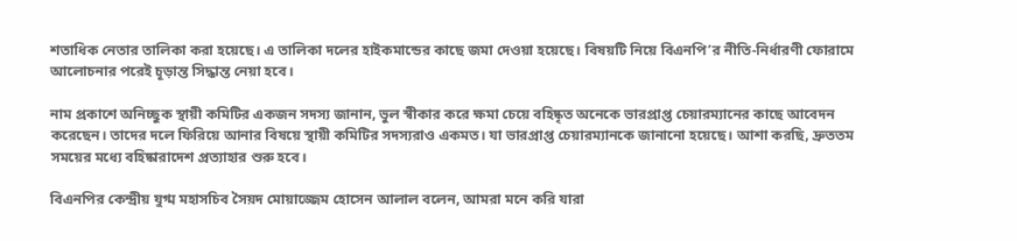শতাধিক নেতার তালিকা করা হয়েছে। এ তালিকা দলের হাইকমান্ডের কাছে জমা দেওয়া হয়েছে। বিষয়টি নিয়ে বিএনপি’র নীতি-নির্ধারণী ফোরামে আলোচনার পরেই চূড়ান্ত সিদ্ধান্ত নেয়া হবে।

নাম প্রকাশে অনিচ্ছুক স্থায়ী কমিটির একজন সদস্য জানান, ভুল স্বীকার করে ক্ষমা চেয়ে বহিষ্কৃত অনেকে ভারপ্রাপ্ত চেয়ারম্যানের কাছে আবেদন করেছেন। তাদের দলে ফিরিয়ে আনার বিষয়ে স্থায়ী কমিটির সদস্যরাও একমত। যা ভারপ্রাপ্ত চেয়ারম্যানকে জানানো হয়েছে। আশা করছি, দ্রুততম সময়ের মধ্যে বহিষ্কারাদেশ প্রত্যাহার শুরু হবে।

বিএনপির কেন্দ্রীয় যুগ্ম মহাসচিব সৈয়দ মোয়াজ্জেম হোসেন আলাল বলেন, আমরা মনে করি যারা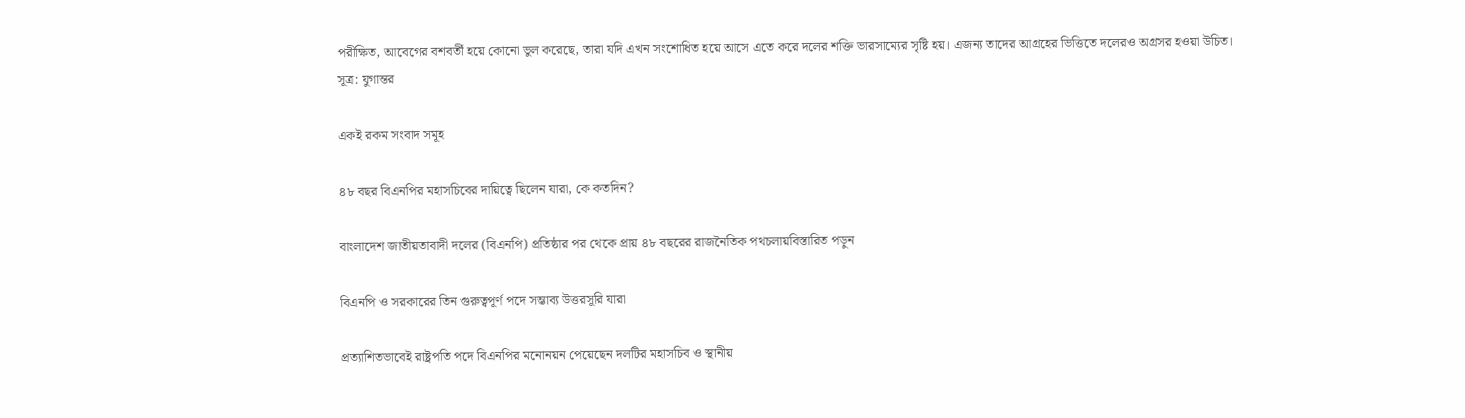পরীক্ষিত, আবেগের বশবর্তী হয়ে কোনো ভুল করেছে, তারা যদি এখন সংশোধিত হয়ে আসে এতে করে দলের শক্তি ভারসাম্যের সৃষ্টি হয়। এজন্য তাদের আগ্রহের ভিত্তিতে দলেরও অগ্রসর হওয়া উচিত।
সূত্র: যুগান্তর

একই রকম সংবাদ সমূহ

৪৮ বছর বিএনপির মহাসচিবের দায়িত্বে ছিলেন যারা, কে কতদিন?

বাংলাদেশ জাতীয়তাবাদী দলের (বিএনপি) প্রতিষ্ঠার পর থেকে প্রায় ৪৮ বছরের রাজনৈতিক পথচলায়বিস্তারিত পড়ুন

বিএনপি ও সরকারের তিন গুরুত্বপূর্ণ পদে সম্ভাব্য উত্তরসূরি যারা

প্রত্যাশিতভাবেই রাষ্ট্রপতি পদে বিএনপির মনোনয়ন পেয়েছেন দলটির মহাসচিব ও স্থানীয়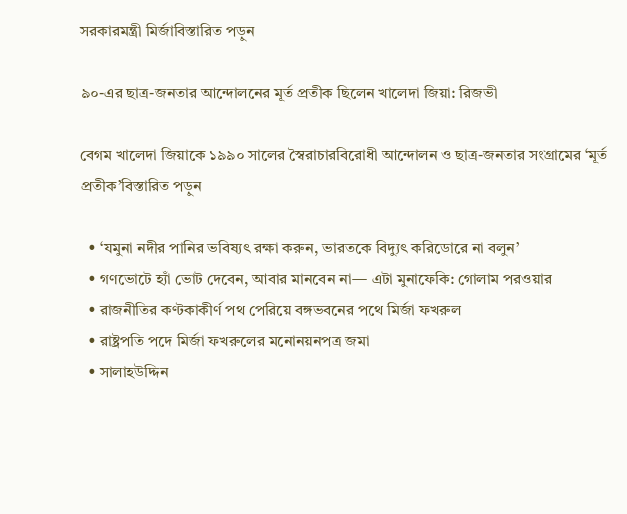সরকারমন্ত্রী মির্জাবিস্তারিত পড়ুন

৯০-এর ছাত্র-জনতার আন্দোলনের মূর্ত প্রতীক ছিলেন খালেদা জিয়া: রিজভী

বেগম খালেদা জিয়াকে ১৯৯০ সালের স্বৈরাচারবিরোধী আন্দোলন ও ছাত্র-জনতার সংগ্রামের ‘মূর্ত প্রতীক’বিস্তারিত পড়ুন

  • ‘যমুনা নদীর পানির ভবিষ্যৎ রক্ষা করুন, ভারতকে বিদ্যুৎ করিডোরে না বলুন’
  • গণভোটে হ্যাঁ ভোট দেবেন, আবার মানবেন না— এটা মুনাফেকি: গোলাম পরওয়ার
  • রাজনীতির কণ্টকাকীর্ণ পথ পেরিয়ে বঙ্গভবনের পথে মির্জা ফখরুল
  • রাষ্ট্রপতি পদে মির্জা ফখরুলের মনোনয়নপত্র জমা
  • সালাহউদ্দিন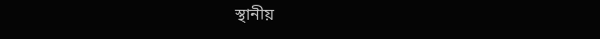স্থানীয়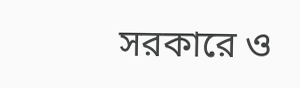সরকারে ও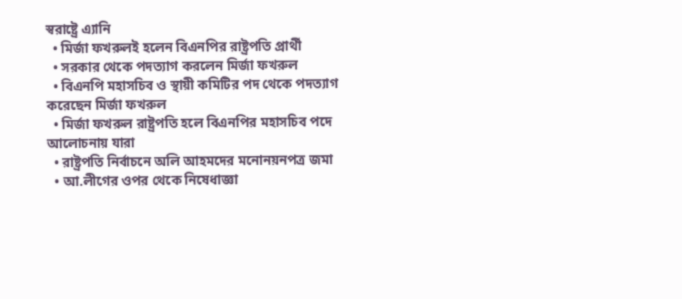স্বরাষ্ট্রে এ্যানি
  • মির্জা ফখরুলই হলেন বিএনপির রাষ্ট্রপতি প্রার্থী
  • সরকার থেকে পদত্যাগ করলেন মির্জা ফখরুল
  • বিএনপি মহাসচিব ও স্থায়ী কমিটির পদ থেকে পদত্যাগ করেছেন মির্জা ফখরুল
  • মির্জা ফখরুল রাষ্ট্রপতি হলে বিএনপির মহাসচিব পদে আলোচনায় যারা
  • রাষ্ট্রপতি নির্বাচনে অলি আহমদের মনোনয়নপত্র জমা
  • আ.লীগের ওপর থেকে নিষেধাজ্ঞা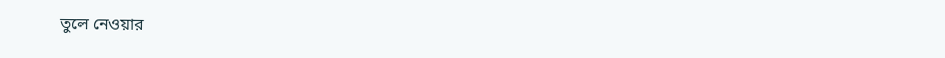তুলে নেওয়ার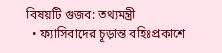বিষয়টি গুজব: তথ্যমন্ত্রী
  • ফ্যাসিবাদের চূড়ান্ত বহিঃপ্রকাশে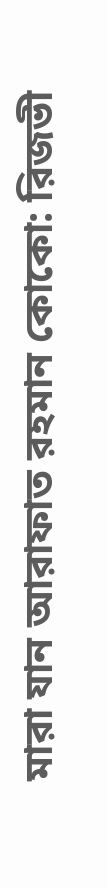মারা যান আরাফাত রহমান কোকো: রিজভী